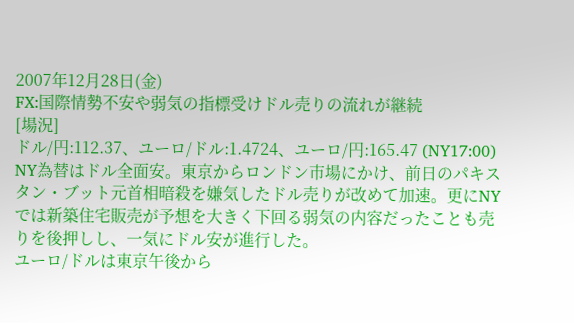2007年12月28日(金)
FX:国際情勢不安や弱気の指標受けドル売りの流れが継続
[場況]
ドル/円:112.37、ユーロ/ドル:1.4724、ユーロ/円:165.47 (NY17:00)
NY為替はドル全面安。東京からロンドン市場にかけ、前日のパキスタン・ブット元首相暗殺を嫌気したドル売りが改めて加速。更にNYでは新築住宅販売が予想を大きく下回る弱気の内容だったことも売りを後押しし、一気にドル安が進行した。
ユーロ/ドルは東京午後から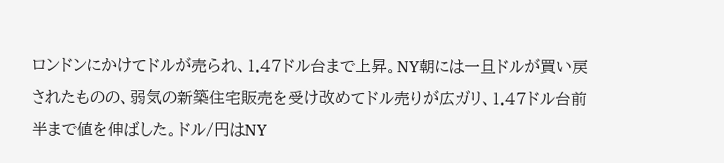ロンドンにかけてドルが売られ、1.47ドル台まで上昇。NY朝には一旦ドルが買い戻されたものの、弱気の新築住宅販売を受け改めてドル売りが広ガリ、1.47ドル台前半まで値を伸ばした。ドル/円はNY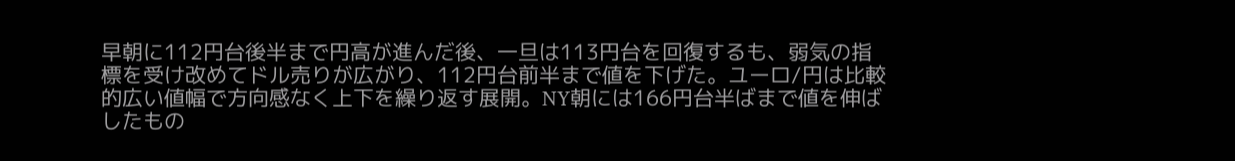早朝に112円台後半まで円高が進んだ後、一旦は113円台を回復するも、弱気の指標を受け改めてドル売りが広がり、112円台前半まで値を下げた。ユーロ/円は比較的広い値幅で方向感なく上下を繰り返す展開。NY朝には166円台半ばまで値を伸ばしたもの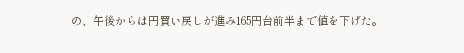の、午後からは円買い戻しが進み165円台前半まで値を下げた。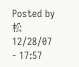Posted by 松 12/28/07 - 17:57